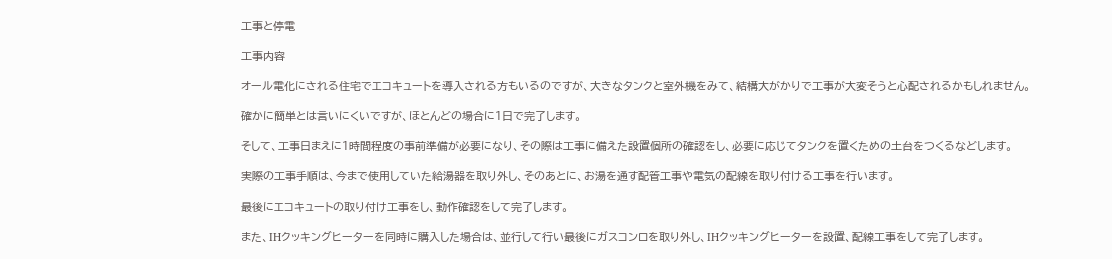工事と停電

工事内容

オール電化にされる住宅でエコキュートを導入される方もいるのですが、大きなタンクと室外機をみて、結構大がかりで工事が大変そうと心配されるかもしれません。

確かに簡単とは言いにくいですが、ほとんどの場合に1日で完了します。

そして、工事日まえに1時間程度の事前準備が必要になり、その際は工事に備えた設置個所の確認をし、必要に応じてタンクを置くための土台をつくるなどします。

実際の工事手順は、今まで使用していた給湯器を取り外し、そのあとに、お湯を通す配管工事や電気の配線を取り付ける工事を行います。

最後にエコキュートの取り付け工事をし、動作確認をして完了します。

また、IHクッキングヒーターを同時に購入した場合は、並行して行い最後にガスコンロを取り外し、IHクッキングヒーターを設置、配線工事をして完了します。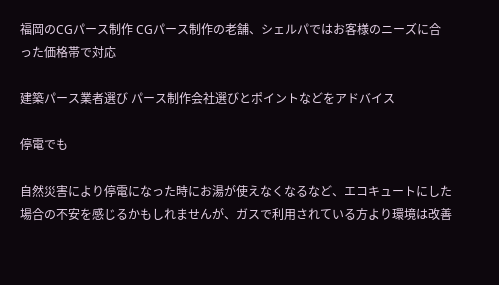福岡のCGパース制作 CGパース制作の老舗、シェルパではお客様のニーズに合った価格帯で対応

建築パース業者選び パース制作会社選びとポイントなどをアドバイス

停電でも

自然災害により停電になった時にお湯が使えなくなるなど、エコキュートにした場合の不安を感じるかもしれませんが、ガスで利用されている方より環境は改善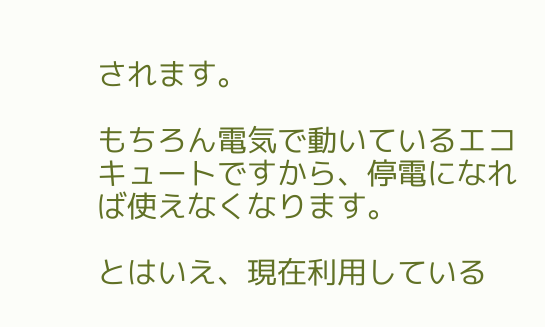されます。

もちろん電気で動いているエコキュートですから、停電になれば使えなくなります。

とはいえ、現在利用している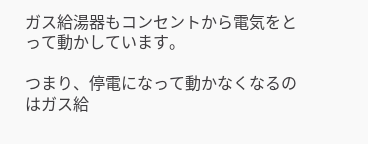ガス給湯器もコンセントから電気をとって動かしています。

つまり、停電になって動かなくなるのはガス給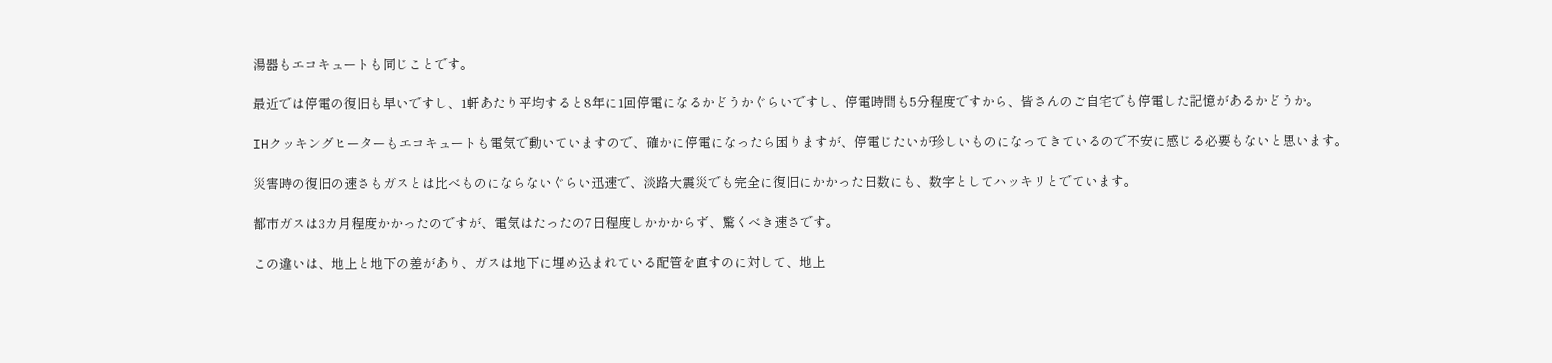湯器もエコキュートも同じことです。

最近では停電の復旧も早いですし、1軒あたり平均すると8年に1回停電になるかどうかぐらいですし、停電時間も5分程度ですから、皆さんのご自宅でも停電した記憶があるかどうか。

IHクッキングヒーターもエコキュートも電気で動いていますので、確かに停電になったら困りますが、停電じたいが珍しいものになってきているので不安に感じる必要もないと思います。

災害時の復旧の速さもガスとは比べものにならないぐらい迅速で、淡路大震災でも完全に復旧にかかった日数にも、数字としてハッキリとでています。

都市ガスは3カ月程度かかったのですが、電気はたったの7日程度しかかからず、驚くべき速さです。

この違いは、地上と地下の差があり、ガスは地下に埋め込まれている配管を直すのに対して、地上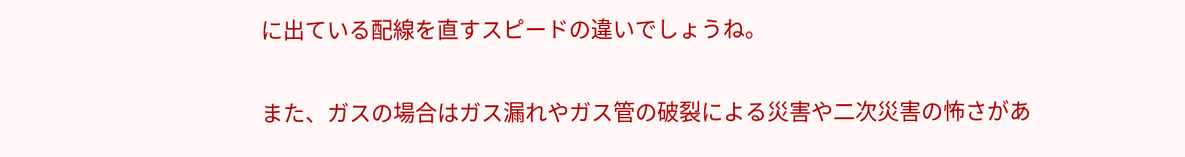に出ている配線を直すスピードの違いでしょうね。

また、ガスの場合はガス漏れやガス管の破裂による災害や二次災害の怖さがあ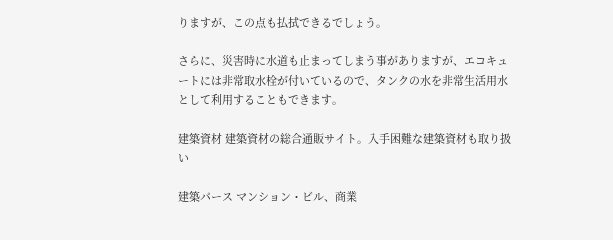りますが、この点も払拭できるでしょう。

さらに、災害時に水道も止まってしまう事がありますが、エコキュートには非常取水栓が付いているので、タンクの水を非常生活用水として利用することもできます。

建築資材 建築資材の総合通販サイト。入手困難な建築資材も取り扱い

建築パース マンション・ビル、商業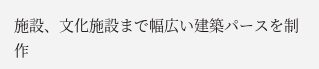施設、文化施設まで幅広い建築パースを制作